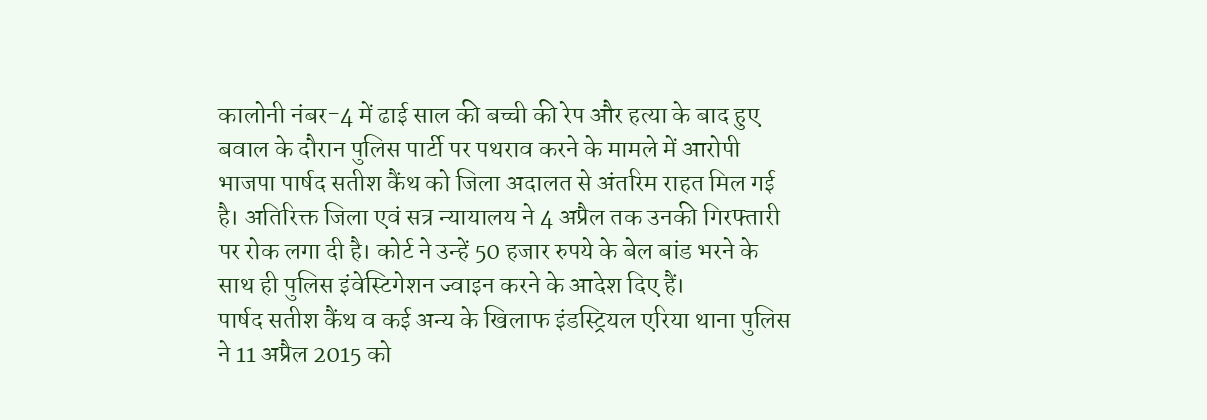कालोनी नंबर-4 में ढाई साल की बच्ची की रेप और हत्या के बाद हुए बवाल के दौरान पुलिस पार्टी पर पथराव करने के मामले में आरोपी भाजपा पार्षद सतीश कैंथ को जिला अदालत से अंतरिम राहत मिल गई है। अतिरिक्त जिला एवं सत्र न्यायालय ने 4 अप्रैल तक उनकी गिरफ्तारी पर रोक लगा दी है। कोर्ट ने उन्हें 50 हजार रुपये के बेल बांड भरने के साथ ही पुलिस इंवेस्टिगेशन ज्वाइन करने के आदेश दिए हैं।
पार्षद सतीश कैंथ व कई अन्य के खिलाफ इंडस्ट्रियल एरिया थाना पुलिस ने 11 अप्रैल 2015 को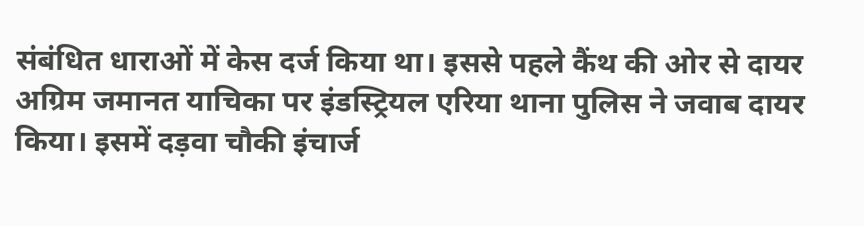संबंधित धाराओं में केस दर्ज किया था। इससे पहले कैंथ की ओर से दायर अग्रिम जमानत याचिका पर इंडस्ट्रियल एरिया थाना पुलिस ने जवाब दायर किया। इसमें दड़वा चौकी इंचार्ज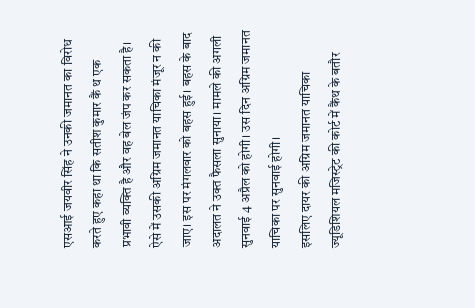एसआई जयवीर सिंह ने उनकी जमानत का विरोध करते हुए कहा था कि सतीश कुमार कैं थ एक प्रभावी व्यक्ति है और वह बेल जंप कर सकता है। ऐसे में उसकी अग्रिम जमानत याचिका मंजूर न की जाए। इस पर मंगलवार को बहस हुई। बहस के बाद अदालत ने उक्त फैसला सुनाया। मामले की अगली सुनवाई 4 अप्रैल को होगी। उस दिन अग्रिम जमानत याचिका पर सुनवाई होगी।
इसलिए दायर की अग्रिम जमानत याचिका
ज्यूडिशियल मजिस्ट्रेट की कोर्ट में कैंथ के बतौर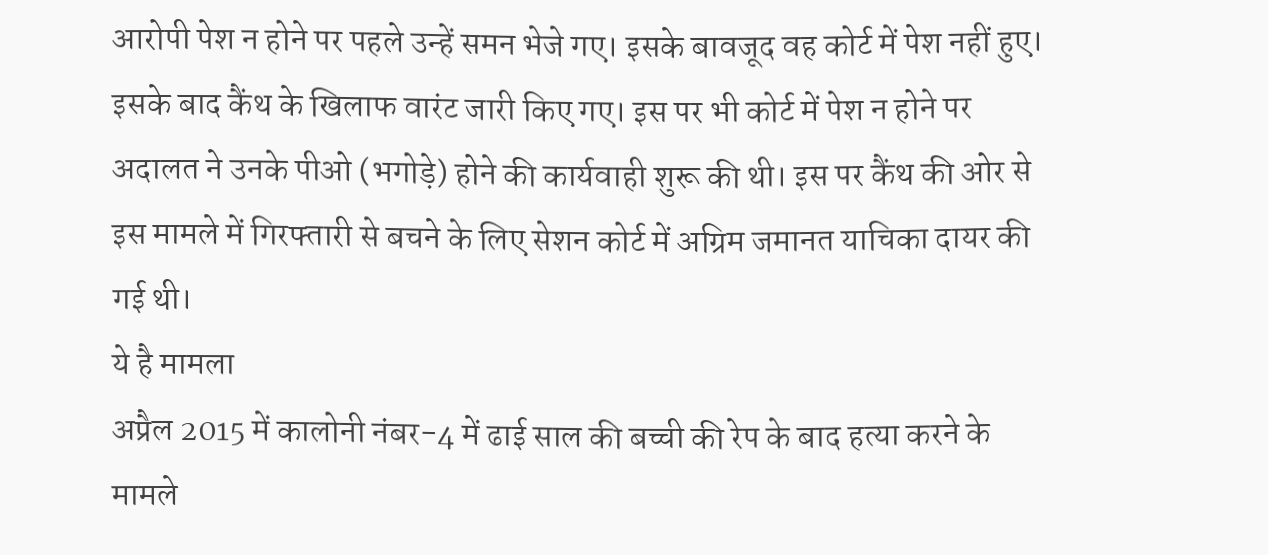आरोपी पेश न होने पर पहले उन्हें समन भेजे गए। इसके बावजूद वह कोर्ट में पेश नहीं हुए। इसके बाद कैंथ के खिलाफ वारंट जारी किए गए। इस पर भी कोर्ट में पेश न होने पर अदालत ने उनके पीओ (भगोड़े) होने की कार्यवाही शुरू की थी। इस पर कैंथ की ओर से इस मामले में गिरफ्तारी से बचने के लिए सेशन कोर्ट में अग्रिम जमानत याचिका दायर की गई थी।
ये है मामला
अप्रैल 2015 में कालोनी नंबर-4 में ढाई साल की बच्ची की रेप के बाद हत्या करने के मामले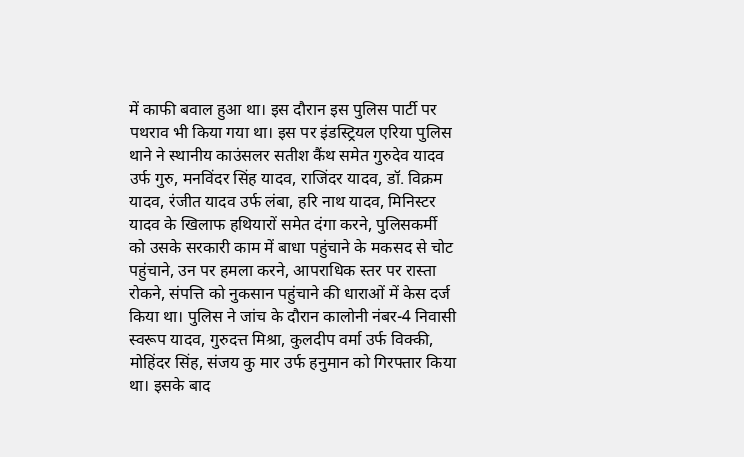में काफी बवाल हुआ था। इस दौरान इस पुलिस पार्टी पर पथराव भी किया गया था। इस पर इंडस्ट्रियल एरिया पुलिस थाने ने स्थानीय काउंसलर सतीश कैंथ समेत गुरुदेव यादव उर्फ गुरु, मनविंदर सिंह यादव, राजिंदर यादव, डॉ. विक्रम यादव, रंजीत यादव उर्फ लंबा, हरि नाथ यादव, मिनिस्टर यादव के खिलाफ हथियारों समेत दंगा करने, पुलिसकर्मी को उसके सरकारी काम में बाधा पहुंचाने के मकसद से चोट पहुंचाने, उन पर हमला करने, आपराधिक स्तर पर रास्ता रोकने, संपत्ति को नुकसान पहुंचाने की धाराओं में केस दर्ज किया था। पुलिस ने जांच के दौरान कालोनी नंबर-4 निवासी स्वरूप यादव, गुरुदत्त मिश्रा, कुलदीप वर्मा उर्फ विक्की, मोहिंदर सिंह, संजय कु मार उर्फ हनुमान को गिरफ्तार किया था। इसके बाद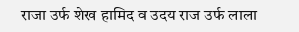राजा उर्फ शेख हामिद व उदय राज उर्फ लाला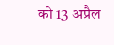को 13 अप्रैल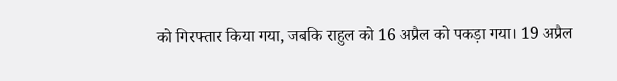को गिरफ्तार किया गया, जबकि राहुल को 16 अप्रैल को पकड़ा गया। 19 अप्रैल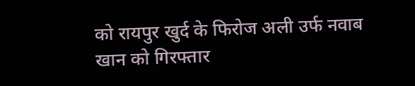को रायपुर खुर्द के फिरोज अली उर्फ नवाब खान को गिरफ्तार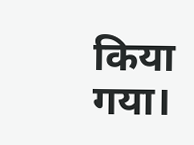किया गया।